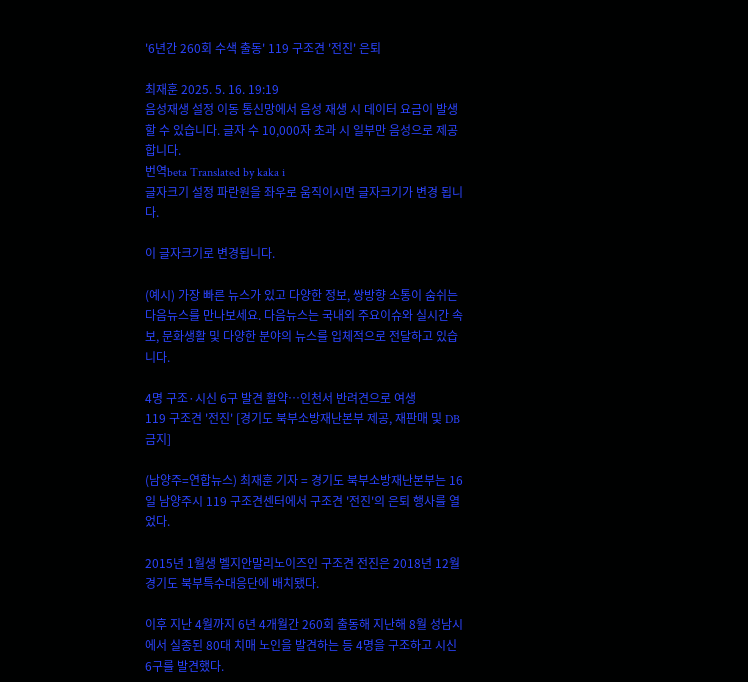'6년간 260회 수색 출동' 119 구조견 '전진' 은퇴

최재훈 2025. 5. 16. 19:19
음성재생 설정 이동 통신망에서 음성 재생 시 데이터 요금이 발생할 수 있습니다. 글자 수 10,000자 초과 시 일부만 음성으로 제공합니다.
번역beta Translated by kaka i
글자크기 설정 파란원을 좌우로 움직이시면 글자크기가 변경 됩니다.

이 글자크기로 변경됩니다.

(예시) 가장 빠른 뉴스가 있고 다양한 정보, 쌍방향 소통이 숨쉬는 다음뉴스를 만나보세요. 다음뉴스는 국내외 주요이슈와 실시간 속보, 문화생활 및 다양한 분야의 뉴스를 입체적으로 전달하고 있습니다.

4명 구조·시신 6구 발견 활약…인천서 반려견으로 여생
119 구조견 '전진' [경기도 북부소방재난본부 제공, 재판매 및 DB 금지]

(남양주=연합뉴스) 최재훈 기자 = 경기도 북부소방재난본부는 16일 남양주시 119 구조견센터에서 구조견 '전진'의 은퇴 행사를 열었다.

2015년 1월생 벨지안말리노이즈인 구조견 전진은 2018년 12월 경기도 북부특수대응단에 배치됐다.

이후 지난 4월까지 6년 4개월간 260회 출동해 지난해 8월 성남시에서 실종된 80대 치매 노인을 발견하는 등 4명을 구조하고 시신 6구를 발견했다.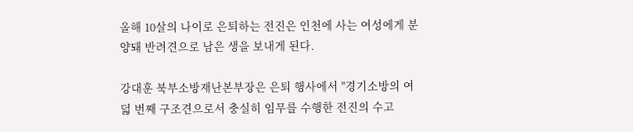올해 10살의 나이로 은퇴하는 전진은 인천에 사는 여성에게 분양돼 반려견으로 남은 생을 보내게 된다.

강대훈 북부소방재난본부장은 은퇴 행사에서 "경기소방의 여덟 번째 구조견으로서 충실히 임무를 수행한 전진의 수고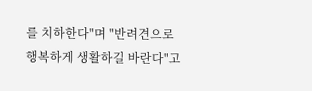를 치하한다"며 "반려견으로 행복하게 생활하길 바란다"고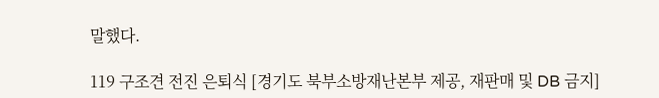말했다.

119 구조견 전진 은퇴식 [경기도 북부소방재난본부 제공, 재판매 및 DB 금지]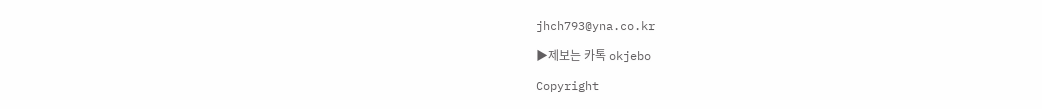jhch793@yna.co.kr

▶제보는 카톡 okjebo

Copyright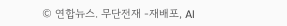© 연합뉴스. 무단전재 -재배포, AI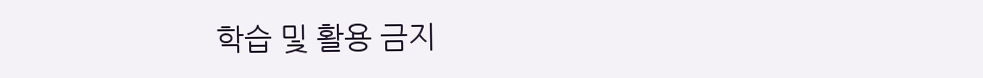학습 및 활용 금지